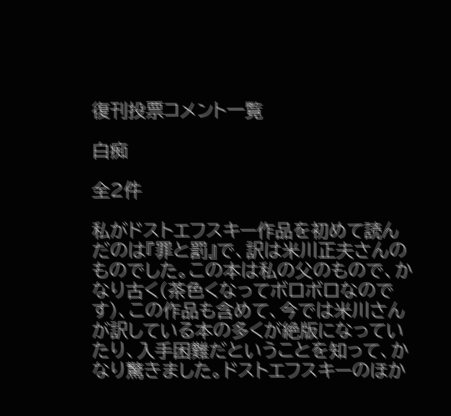復刊投票コメント一覧

白痴

全2件

私がドストエフスキー作品を初めて読んだのは『罪と罰』で、訳は米川正夫さんのものでした。この本は私の父のもので、かなり古く(茶色くなってボロボロなのです)、この作品も含めて、今では米川さんが訳している本の多くが絶版になっていたり、入手困難だということを知って、かなり驚きました。ドストエフスキーのほか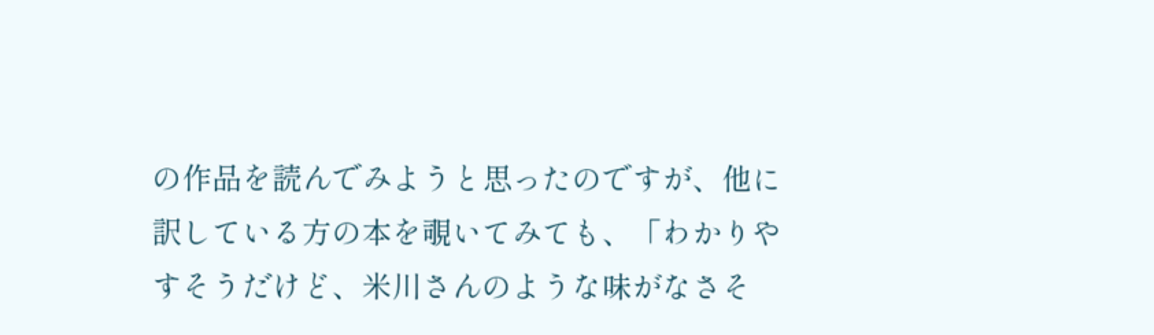の作品を読んでみようと思ったのですが、他に訳している方の本を覗いてみても、「わかりやすそうだけど、米川さんのような味がなさそ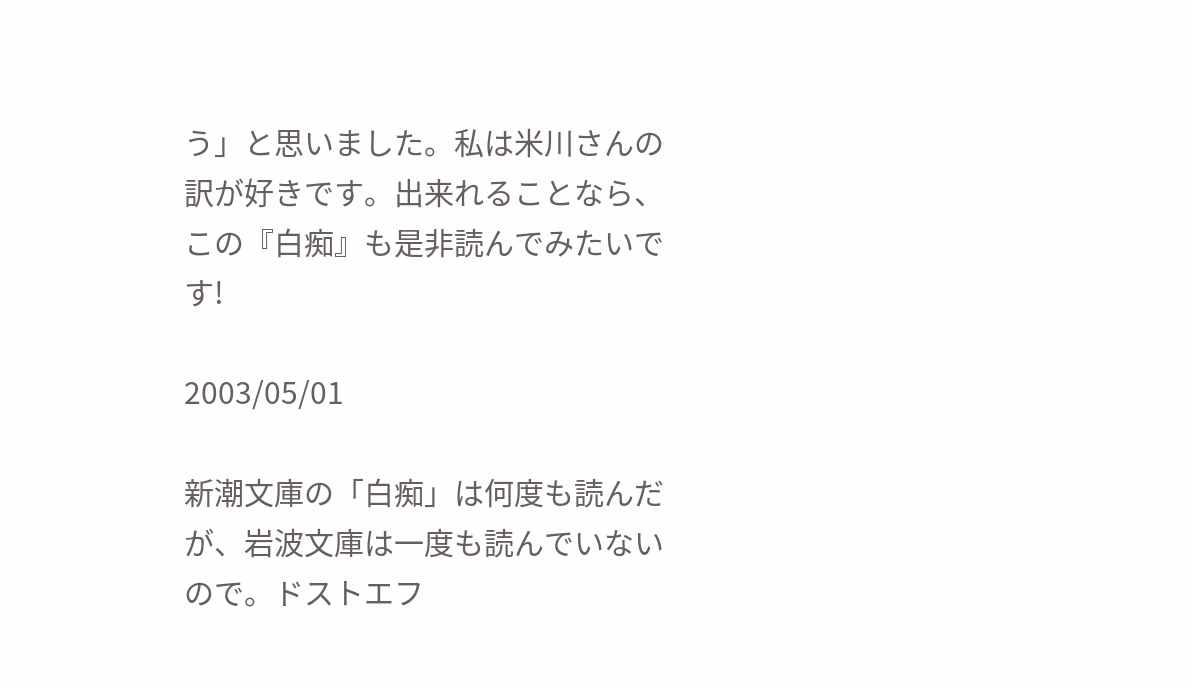う」と思いました。私は米川さんの訳が好きです。出来れることなら、この『白痴』も是非読んでみたいです!

2003/05/01

新潮文庫の「白痴」は何度も読んだが、岩波文庫は一度も読んでいないので。ドストエフ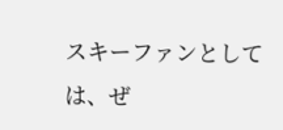スキーファンとしては、ぜ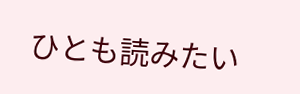ひとも読みたい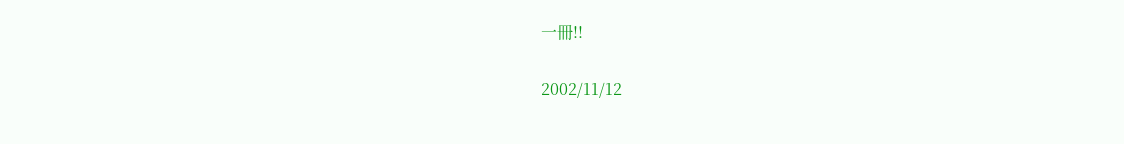一冊!!

2002/11/12